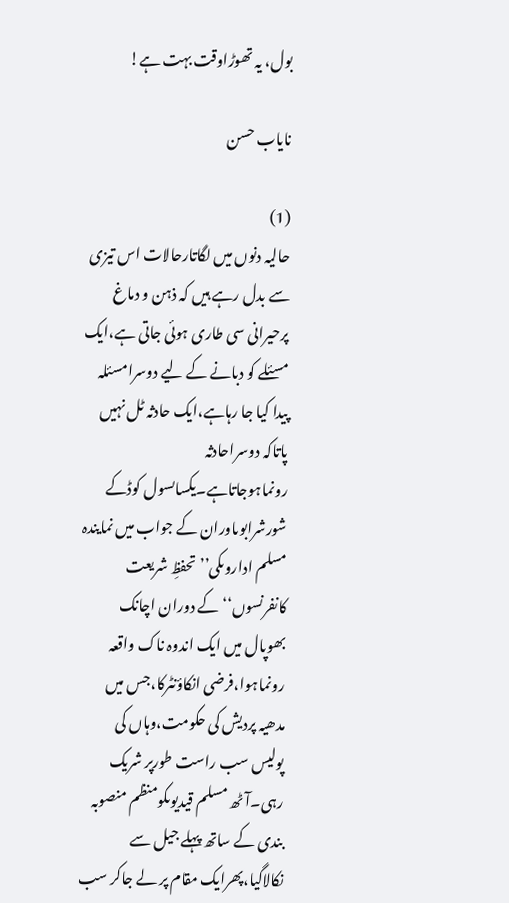بول، یہ تھوڑاوقت بہت ہے!

نایاب حسن

(1)
حالیہ دنوں میں لگاتارحالات اس تیزی سے بدل رہے ہیں کہ ذہن و دماغ پرحیرانی سی طاری ہوئی جاتی ہے،ایک مسئلے کو دبانے کے لیے دوسرامسئلہ پیدا کیا جا رہاہے،ایک حادثہ ٹل نہیں پاتاکہ دوسراحادثہ رونماہوجاتاہے۔یکساںسول کوڈکے شورشرابوںاوران کے جواب میں نمایندہ مسلم اداروںکی’’تحفظِ شریعت کانفرنسوں‘‘کے دوران اچانک بھوپال میں ایک اندوہ ناک واقعہ رونماہوا،فرضی انکاؤنٹرکا،جس میں مدھیہ پردیش کی حکومت،وہاں کی پولیس سب راست طورپر شریک رہی۔آٹھ مسلم قیدیوںکومنظم منصوبہ بندی کے ساتھ پہلے جیل سے نکالاگیا،پھرایک مقام پر لے جاکر سب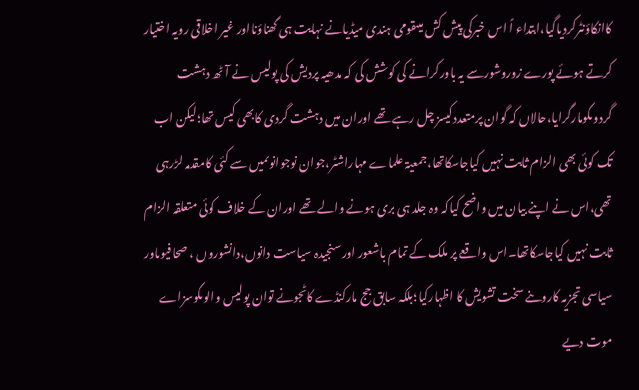کاانکاؤنٹرکردیاگیا،ابتداء اً اس خبرکی پیش کش میںقومی ہندی میڈیانے نہایت ہی گھناؤنااور غیر اخلاقی رویہ اختیار کرتے ہوئے پورے زوروشورسے یہ باورکرانے کی کوشش کی کہ مدھیہ پردیش کی پولیس نے آٹھ دہشت گردوںکومارگرایا،حالاں کہ گوان پرمتعددکیسز چل رہے تھے اوران میں دہشت گردی کابھی کیس تھا؛لیکن اب تک کوئی بھی الزام ثابت نہیں کیاجاسکاتھا،جمعیۃ علماے مہاراشٹر،جوان نوجوانوںمیں سے کئی کامقدمہ لڑرہی تھی،اس نے اپنے بیان میں واضح کیاکہ وہ جلد ہی بری ہونے والے تھے اوران کے خلاف کوئی متعلقہ الزام ثابت نہیں کیاجاسکاتھا۔اس واقعے پر ملک کے تمام باشعور اور سنجیدہ سیاست دانوں،دانشوروں ، صحافیوںاور سیاسی تجزیہ کاروںنے سخت تشویش کا اظہارکیا؛بلکہ سابق جج مارکنڈے کاٹجونے توان پولیس والوںکوسزاے موت دیے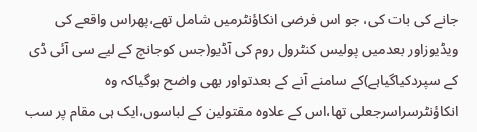جانے کی بات کی، جو اس فرضی انکاؤنٹرمیں شامل تھے،پھراس واقعے کی ویڈیوزاور بعدمیں پولیس کنٹرول روم کی آڈیو(جس کوجانچ کے لیے سی آئی ڈی کے سپردکیاگیاہے)کے سامنے آنے کے بعدتواور بھی واضح ہوگیاکہ وہ انکاؤنٹرسراسرجعلی تھا،اس کے علاوہ مقتولین کے لباسوں،ایک ہی مقام پر سب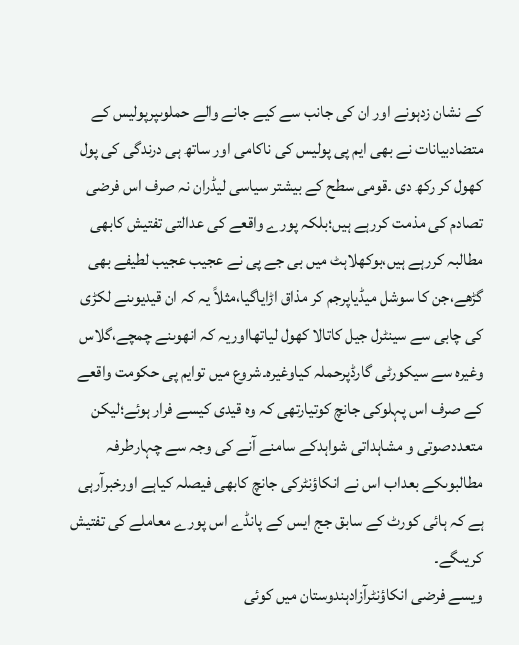کے نشان زدہونے اور ان کی جانب سے کیے جانے والے حملوںپرپولیس کے متضادبیانات نے بھی ایم پی پولیس کی ناکامی اور ساتھ ہی درندگی کی پول کھول کر رکھ دی ۔قومی سطح کے بیشتر سیاسی لیڈران نہ صرف اس فرضی تصادم کی مذمت کررہے ہیں؛بلکہ پورے واقعے کی عدالتی تفتیش کابھی مطالبہ کررہے ہیں،بوکھلاہٹ میں بی جے پی نے عجیب عجیب لطیفے بھی گڑھے،جن کا سوشل میڈیاپرجم کر مذاق اڑایاگیا،مثلاً یہ کہ ان قیدیوںنے لکڑی کی چابی سے سینٹرل جیل کاتالا کھول لیاتھااوریہ کہ انھوںنے چمچے،گلاس وغیرہ سے سیکورٹی گارڈپرحملہ کیاوغیرہ۔شروع میں توایم پی حکومت واقعے کے صرف اس پہلوکی جانچ کوتیارتھی کہ وہ قیدی کیسے فرار ہوئے؛لیکن متعددصوتی و مشاہداتی شواہدکے سامنے آنے کی وجہ سے چہارطرفہ مطالبوںکے بعداب اس نے انکاؤنٹرکی جانچ کابھی فیصلہ کیاہے اورخبرآرہی ہے کہ ہائی کورٹ کے سابق جج ایس کے پانڈے اس پورے معاملے کی تفتیش کریںگے۔
ویسے فرضی انکاؤنٹرآزادہندوستان میں کوئی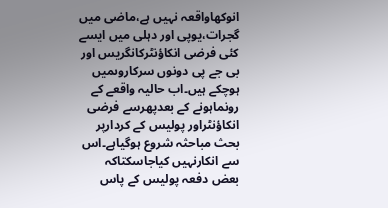انوکھاواقعہ نہیں ہے،ماضی میں گجرات،یوپی اور دہلی میں ایسے کئی فرضی انکاؤنٹرکانگریس اور بی جے پی دونوں سرکاروںمیں ہوچکے ہیں۔اب حالیہ واقعے کے رونماہونے کے بعدپھرسے فرضی انکاؤنٹراور پولیس کے کردارپر بحث مباحثہ شروع ہوگیاہے۔اس سے انکارنہیں کیاجاسکتاکہ بعض دفعہ پولیس کے پاس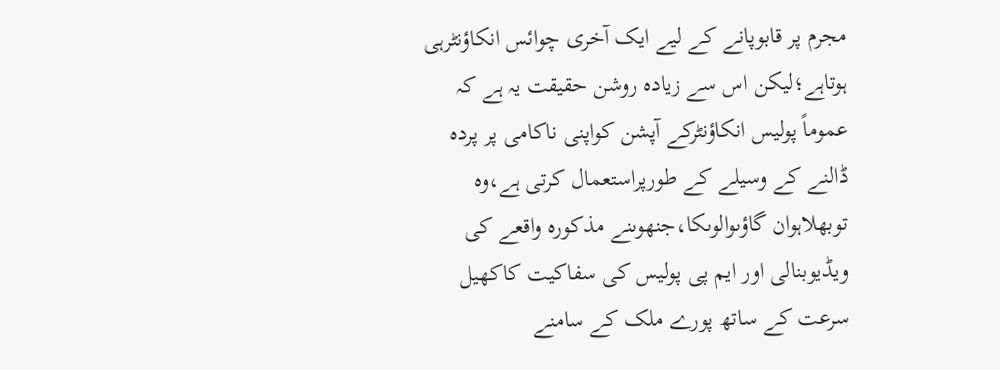مجرم پر قابوپانے کے لیے ایک آخری چوائس انکاؤنٹرہی ہوتاہے؛لیکن اس سے زیادہ روشن حقیقت یہ ہے کہ عموماً پولیس انکاؤنٹرکے آپشن کواپنی ناکامی پر پردہ ڈالنے کے وسیلے کے طورپراستعمال کرتی ہے،وہ توبھلاہوان گاؤںوالوںکا،جنھوںنے مذکورہ واقعے کی ویڈیوبنالی اور ایم پی پولیس کی سفاکیت کاکھیل سرعت کے ساتھ پورے ملک کے سامنے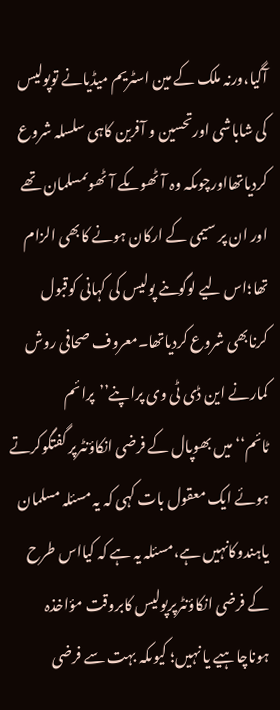آگیا،ورنہ ملک کے مین اسٹریم میڈیانے توپولیس کی شاباشی اورتحسین و آفرین کاہی سلسلہ شروع کردیاتھااورچوںکہ وہ آٹھوںکے آٹھوںمسلمان تھے اور ان پر سیمی کے ارکان ہونے کابھی الزام تھا؛اس لیے لوگوںنے پولیس کی کہانی کوقبول کرنابھی شروع کردیاتھا۔معروف صحافی روش کمارنے این ڈی ٹی وی پراپنے’’پرائم ٹائم‘‘میں بھوپال کے فرضی انکاؤنٹرپر گفتگوکرتے ہوئے ایک معقول بات کہی کہ یہ مسئلہ مسلمان یاہندوکانہیں ہے،مسئلہ یہ ہے کہ کیااس طرح کے فرضی انکاؤنٹرپرپولیس کابروقت مؤاخذہ ہوناچاہیے یا نہیں؛ کیوںکہ بہت سے فرضی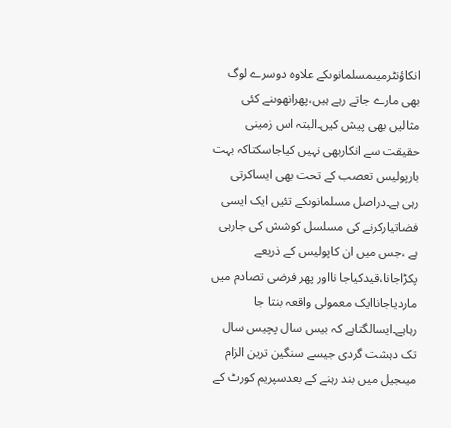انکاؤنٹرمیںمسلمانوںکے علاوہ دوسرے لوگ بھی مارے جاتے رہے ہیں،پھرانھوںنے کئی مثالیں بھی پیش کیں۔البتہ اس زمینی حقیقت سے انکاربھی نہیں کیاجاسکتاکہ بہت بارپولیس تعصب کے تحت بھی ایساکرتی رہی ہے۔دراصل مسلمانوںکے تئیں ایک ایسی فضاتیارکرنے کی مسلسل کوشش کی جارہی ہے ،جس میں ان کاپولیس کے ذریعے پکڑاجانا،قیدکیاجا نااور پھر فرضی تصادم میں ماردیاجاناایک معمولی واقعہ بنتا جا رہاہے۔ایسالگتاہے کہ بیس سال پچیس سال تک دہشت گردی جیسے سنگین ترین الزام میںجیل میں بند رہنے کے بعدسپریم کورٹ کے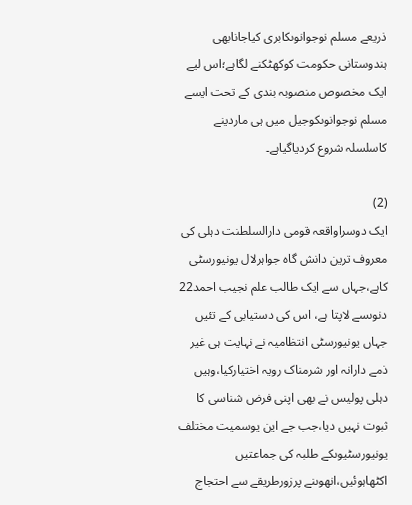ذریعے مسلم نوجوانوںکابری کیاجانابھی ہندوستانی حکومت کوکھٹکنے لگاہے؛اس لیے ایک مخصوص منصوبہ بندی کے تحت ایسے مسلم نوجوانوںکوجیل میں ہی ماردینے کاسلسلہ شروع کردیاگیاہے۔

(2)
ایک دوسراواقعہ قومی دارالسلطنت دہلی کی معروف ترین دانش گاہ جواہرلال یونیورسٹی کاہے،جہاں سے ایک طالب علم نجیب احمد22 دنوںسے لاپتا ہے، اس کی دستیابی کے تئیں جہاں یونیورسٹی انتظامیہ نے نہایت ہی غیر ذمے دارانہ اور شرمناک رویہ اختیارکیا،وہیں دہلی پولیس نے بھی اپنی فرض شناسی کا ثبوت نہیں دیا،جب جے این یوسمیت مختلف یونیورسٹیوںکے طلبہ کی جماعتیں اکٹھاہوئیں،انھوںنے پرزورطریقے سے احتجاج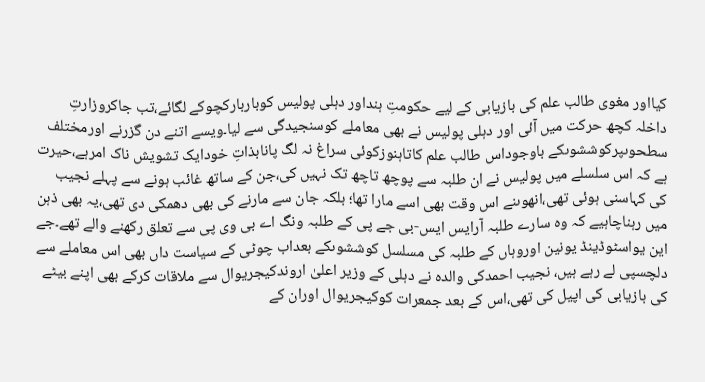کیااور مغوی طالب علم کی بازیابی کے لیے حکومتِ ہنداور دہلی پولیس کوباربارکچوکے لگائے،تب جاکروزارتِ داخلہ کچھ حرکت میں آئی اور دہلی پولیس نے بھی معاملے کوسنجیدگی سے لیا۔ویسے اتنے دن گزرنے اورمختلف سطحوںپرکوششوںکے باوجوداس طالب علم کاتاہنوزکوئی سراغ نہ لگ پانابذاتِ خودایک تشویش ناک امرہے،حیرت ہے کہ اس سلسلے میں پولیس نے ان طلبہ سے پوچھ تاچھ تک نہیں کی،جن کے ساتھ غائب ہونے سے پہلے نجیب کی کہاسنی ہوئی تھی،انھوںنے اس وقت بھی اسے مارا تھا؛ بلکہ جان سے مارنے کی بھی دھمکی دی تھی،یہ بھی ذہن میں رہناچاہیے کہ وہ سارے طلبہ آرایس ایس-بی جے پی کے طلبہ ونگ اے بی وی پی سے تعلق رکھنے والے تھے۔جے این یواسٹوڈینڈ یونین اوروہاں کے طلبہ کی مسلسل کوششوںکے بعداب چوٹی کے سیاست داں بھی اس معاملے سے دلچسپی لے رہے ہیں، نجیب احمدکی والدہ نے دہلی کے وزیر اعلیٰ اروندکیجریوال سے ملاقات کرکے بھی اپنے بیٹے کی بازیابی کی اپیل کی تھی،اس کے بعد جمعرات کوکیجریوال اوران کے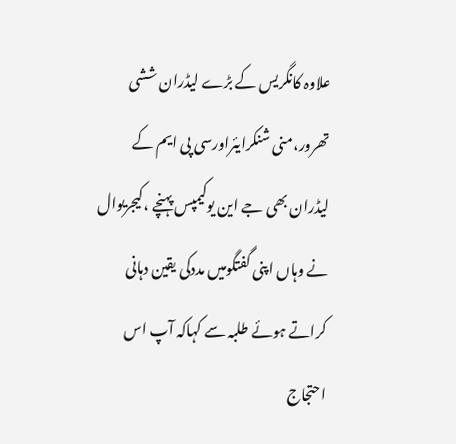علاوہ کانگریس کے بڑے لیڈران ششی تھرور،منی شنکرایئراورسی پی ایم کے لیڈران بھی جے این یوکیمپس پہنچے ،کیجریوال نے وہاں اپنی گفتگومیں مددکی یقین دہانی کراتے ہوئے طلبہ سے کہاکہ آپ اس احتجاج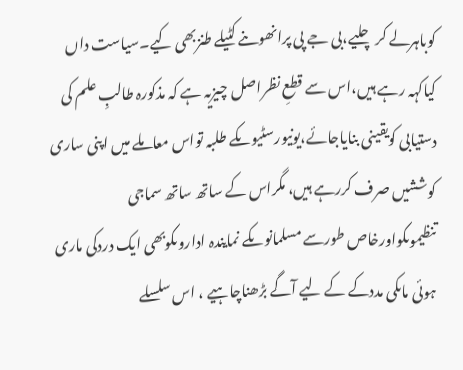کوباہرلے کر چلیے،بی جے پی پرانھوںنے کٹیلے طنزبھی کیے۔سیاست داں کیاکہہ رہے ہیں،اس سے قطعِ نظراصل چیزیہ ہے کہ مذکورہ طالبِ علم کی دستیابی کویقینی بنایاجائے،یونیورسٹیوںکے طلبہ تواس معاملے میں اپنی ساری کوششیں صرف کررہے ہیں، مگراس کے ساتھ ساتھ سماجی تنظیموںکواورخاص طورسے مسلمانوںکے نمایندہ اداروںکوبھی ایک دردکی ماری ہوئی ماںکی مددکے کے لیے آگے بڑھناچاہیے ، اس سلسلے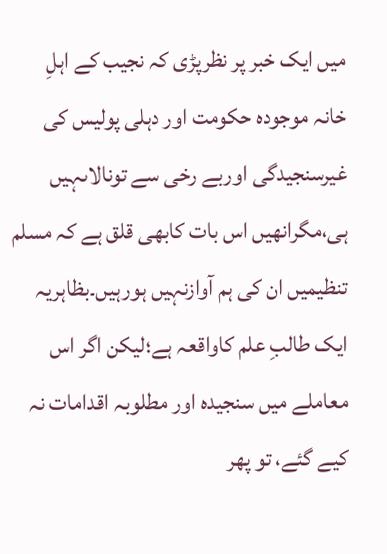میں ایک خبر پر نظرپڑی کہ نجیب کے اہلِ خانہ موجودہ حکومت اور دہلی پولیس کی غیرسنجیدگی اوربے رخی سے تونالاںہیں ہی،مگرانھیں اس بات کابھی قلق ہے کہ مسلم تنظیمیں ان کی ہم آوازنہیں ہورہیں۔بظاہریہ ایک طالبِ علم کاواقعہ ہے؛لیکن اگر اس معاملے میں سنجیدہ اور مطلوبہ اقدامات نہ کیے گئے، تو پھر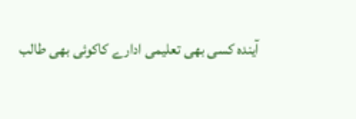آیندہ کسی بھی تعلیمی ادارے کاکوئی بھی طالب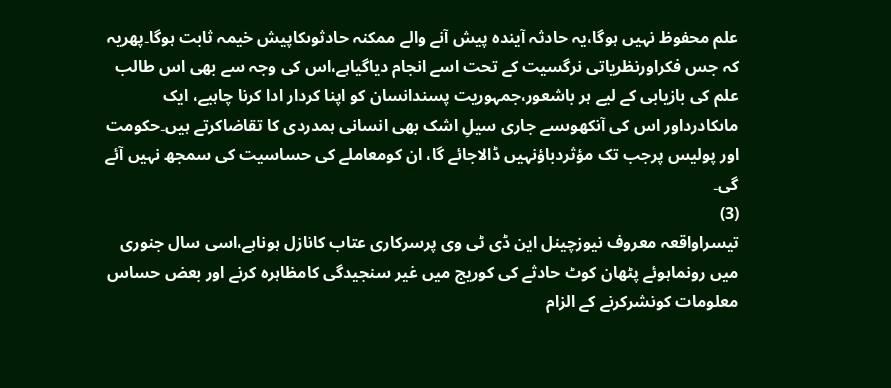علم محفوظ نہیں ہوگا،یہ حادثہ آیندہ پیش آنے والے ممکنہ حادثوںکاپیش خیمہ ثابت ہوگا۔پھریہ کہ جس فکراورنظریاتی نرگسیت کے تحت اسے انجام دیاگیاہے،اس کی وجہ سے بھی اس طالب علم کی بازیابی کے لیے ہر باشعور،جمہوریت پسندانسان کو اپنا کردار ادا کرنا چاہیے، ایک ماںکادرداور اس کی آنکھوںسے جاری سیلِ اشک بھی انسانی ہمدردی کا تقاضاکرتے ہیں۔حکومت اور پولیس پرجب تک مؤثردباؤنہیں ڈالاجائے گا، ان کومعاملے کی حساسیت کی سمجھ نہیں آئے گی۔
(3)
تیسراواقعہ معروف نیوزچینل این ڈی ٹی وی پرسرکاری عتاب کانازل ہوناہے،اسی سال جنوری میں رونماہوئے پٹھان کوٹ حادثے کی کوریج میں غیر سنجیدگی کامظاہرہ کرنے اور بعض حساس معلومات کونشرکرنے کے الزام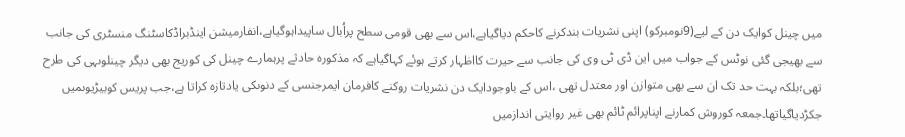میں چینل کوایک دن کے لیے(9نومبرکو) اپنی نشریات بندکرنے کاحکم دیاگیاہے،اس سے بھی قومی سطح پراُبال ساپیداہوگیاہے،انفارمیشن اینڈبراڈکاسٹنگ منسٹری کی جانب سے بھیجی گئی نوٹس کے جواب میں این ڈی ٹی وی کی جانب سے حیرت کااظہار کرتے ہوئے کہاگیاہے کہ مذکورہ حادثے پرہمارے چینل کی کوریج بھی دیگر چینلوںہی کی طرح تھی؛بلکہ بہت حد تک ان سے بھی متوازن اور معتدل تھی ،اس کے باوجودایک دن نشریات روکنے کافرمان ایمرجنسی کے دنوںکی یادتازہ کراتا ہے،جب پریس کوبیڑیوںمیں جکڑدیاگیاتھا۔جمعہ کوروش کمارنے اپناپرائم ٹائم بھی غیر روایتی اندازمیں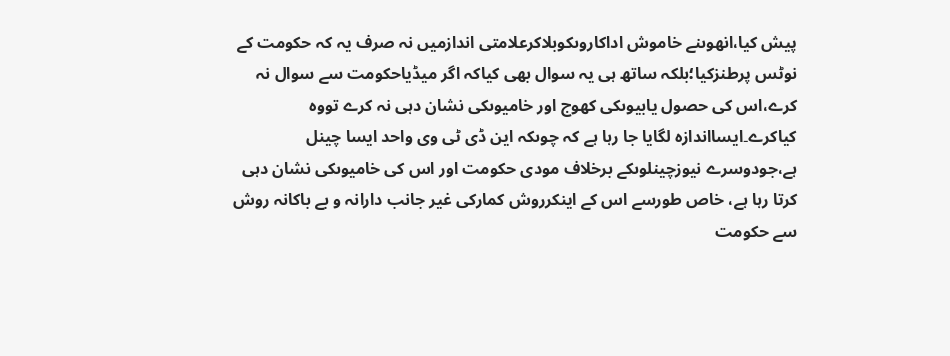پیش کیا،انھوںنے خاموش اداکاروںکوبلاکرعلامتی اندازمیں نہ صرف یہ کہ حکومت کے نوٹس پرطنزکیا؛بلکہ ساتھ ہی یہ سوال بھی کیاکہ اگر میڈیاحکومت سے سوال نہ کرے،اس کی حصول یابیوںکی کھوج اور خامیوںکی نشان دہی نہ کرے تووہ کیاکرے۔ایسااندازہ لگایا جا رہا ہے کہ چوںکہ این ڈی ٹی وی واحد ایسا چینل ہے،جودوسرے نیوزچینلوںکے برخلاف مودی حکومت اور اس کی خامیوںکی نشان دہی کرتا رہا ہے، خاص طورسے اس کے اینکرروش کمارکی غیر جانب دارانہ و بے باکانہ روش سے حکومت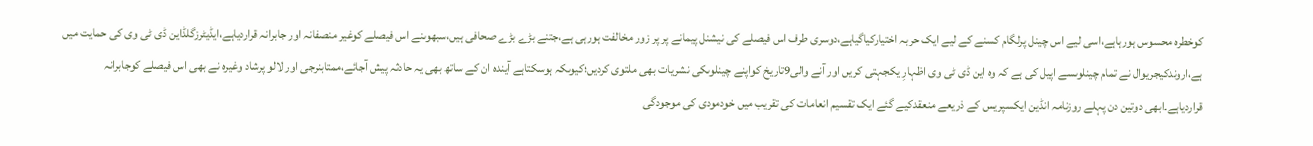کوخطرہ محسوس ہورہاہے،اسی لیے اس چینل پرلگام کسنے کے لیے ایک حربہ اختیارکیاگیاہے،دوسری طرف اس فیصلے کی نیشنل پیمانے پر پر زور مخالفت ہورہی ہے،جتنے بڑے بڑے صحافی ہیں،سبھوںنے اس فیصلے کوغیر منصفانہ اور جابرانہ قراردیاہے،ایڈیٹرزگلڈاین ڈی ٹی وی کی حمایت میں ہے،اروندکیجریوال نے تمام چینلوںسے اپیل کی ہے کہ وہ این ڈی ٹی وی اظہارِ یکجہتی کریں اور آنے والی9تاریخ کواپنے چینلوںکی نشریات بھی ملتوی کردیں؛کیوںکہ ہوسکتاہے آیندہ ان کے ساتھ بھی یہ حادثہ پیش آجائے،ممتابنرجی اور لالو پرشاد وغیرہ نے بھی اس فیصلے کوجابرانہ قراردیاہے۔ابھی دوتین دن پہلے روزنامہ انڈین ایکسپریس کے ذریعے منعقدکیے گئے ایک تقسیم انعامات کی تقریب میں خودمودی کی موجودگی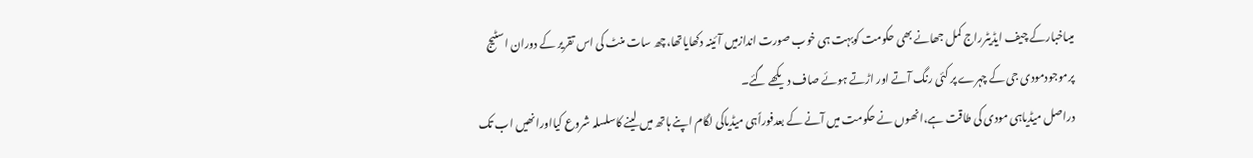میںاخبارکے چیف ایڈیٹرراج کمل جھانے بھی حکومت کوبہت ہی خوب صورت اندازمیں آئینہ دکھایاتھا،چھ سات منٹ کی اس تقریر کے دوران اسٹیج پرموجودمودی جی کے چہرے پر کئی رنگ آتے اور اڑتے ہوئے صاف دیکھے گئے۔
دراصل میڈیاہی مودی کی طاقت ہے،انھوں نے حکومت میں آنے کے بعدفوراًہی میڈیاکی لگام اپنے ہاتھ میں لینے کاسلسلہ شروع کیااورانھیں اب تک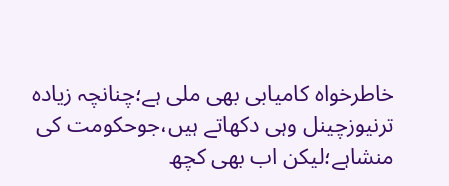خاطرخواہ کامیابی بھی ملی ہے؛چنانچہ زیادہ ترنیوزچینل وہی دکھاتے ہیں،جوحکومت کی منشاہے؛لیکن اب بھی کچھ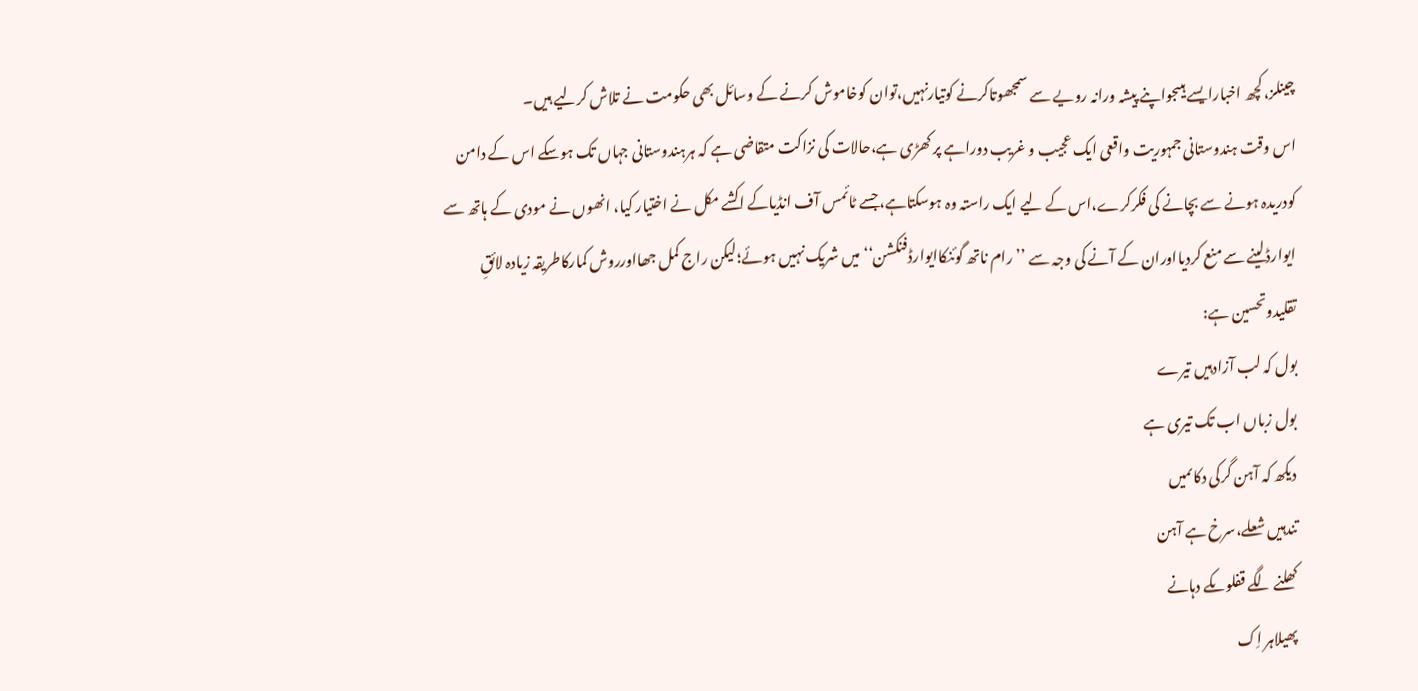چینلز،کچھ اخبارایسے ہیںجواپنے پیشہ ورانہ رویے سے سمجھوتاکرنے کوتیارنہیں،توان کوخاموش کرنے کے وسائل بھی حکومت نے تلاش کرلیے ہیں۔
اس وقت ہندوستانی جمہوریت واقعی ایک عجیب و غریب دوراہے پر کھڑی ہے،حالات کی نزاکت متقاضی ہے کہ ہرہندوستانی جہاں تک ہوسکے اس کے دامن کودریدہ ہونے سے بچانے کی فکرکرے،اس کے لیے ایک راستہ وہ ہوسکتاہے،جسے ٹائمس آف انڈیاکے اکشے مکل نے اختیار کیا، انھوں نے مودی کے ہاتھ سے ایوارڈلینے سے منع کردیااوران کے آنے کی وجہ سے ’’رام ناتھ گوئنکاایوارڈفنکشن‘‘میں شریک نہیں ہوئے؛لیکن راج کمل جھااورروش کمارکاطریقہ زیادہ لائقِ تقلیدوتحسین ہے:
بول کہ لب آزادہیں تیرے
بول زباں اب تک تیری ہے
دیکھ کہ آہن گرکی دکاںمیں
تندہیں شعلے،سرخ ہے آہن
کھلنے لگے قفلوںکے دہانے
پھیلاہر اِک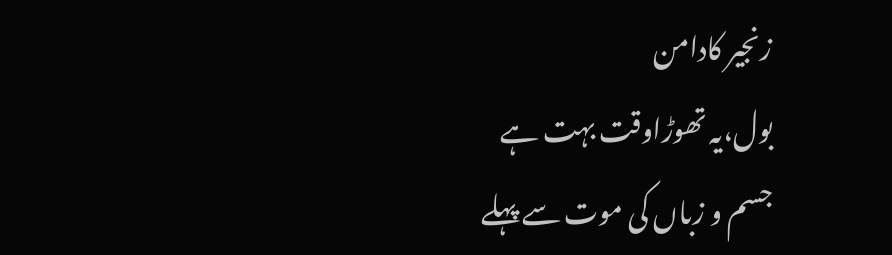زنجیر کادامن
بول،یہ تھوڑاوقت بہت ہے
جسم و زباں کی موت سے پہلے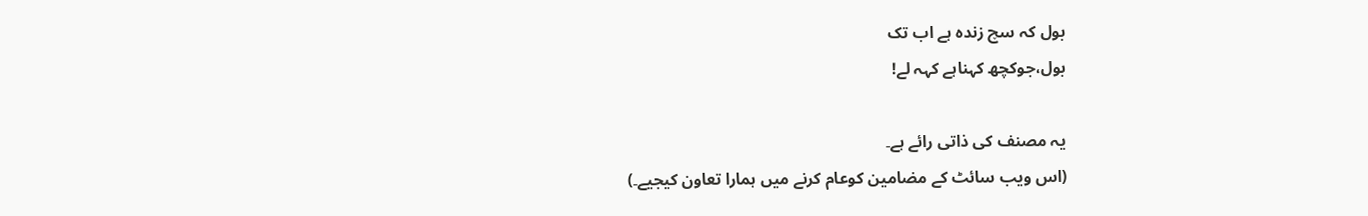بول کہ سچ زندہ ہے اب تک
بول،جوکچھ کہناہے کہہ لے!

یہ مصنف کی ذاتی رائے ہے۔
(اس ویب سائٹ کے مضامین کوعام کرنے میں ہمارا تعاون کیجیے۔)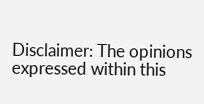Disclaimer: The opinions expressed within this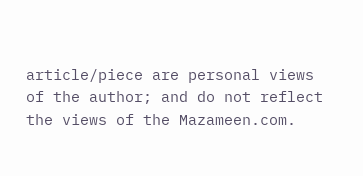article/piece are personal views of the author; and do not reflect the views of the Mazameen.com.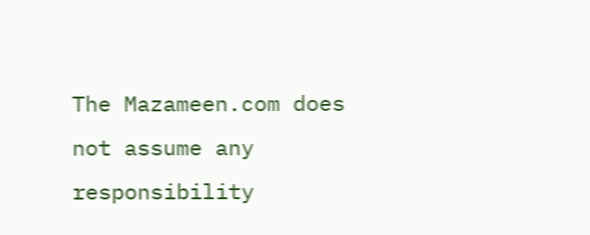The Mazameen.com does not assume any responsibility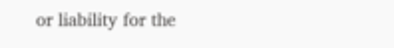or liability for the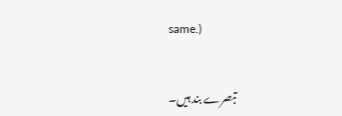same.)


تبصرے بند ہیں۔